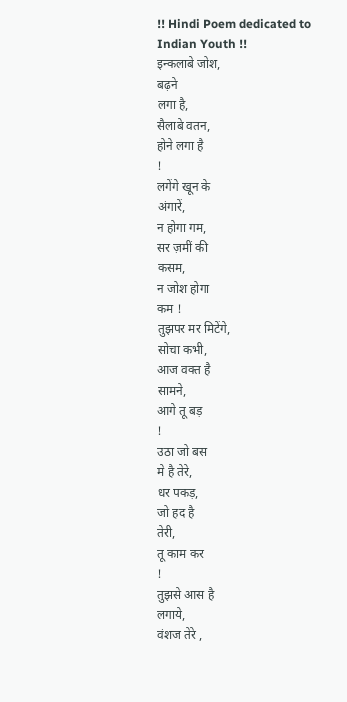!! Hindi Poem dedicated to Indian Youth !!
इन्कलाबे जोश,
बढ़ने
लगा है,
सैलाबे वतन,
होने लगा है
!
लगेंगे खून के
अंगारें,
न होगा गम,
सर ज़मीं की
कसम,
न जोश होगा
कम !
तुझपर मर मिटेंगे,
सोचा कभी,
आज वक्त है
सामने,
आगे तू बड़
!
उठा जो बस
मे है तेरे,
धर पकड़,
जो हद है
तेरी,
तू काम कर
!
तुझसे आस है
लगाये,
वंशज तेरे ,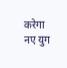करेगा नए युग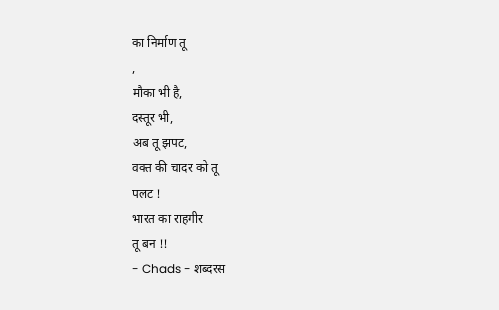का निर्माण तू
,
मौका भी है,
दस्तूर भी,
अब तू झपट,
वक्त की चादर को तू
पलट !
भारत का राहगीर
तू बन !!
- Chads - शब्दरस